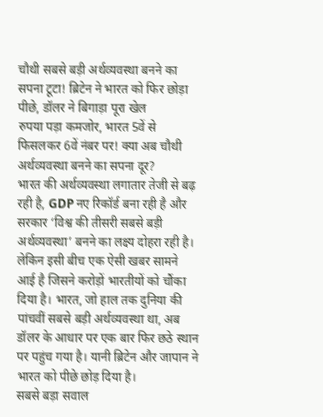चौथी सबसे बड़ी अर्थव्यवस्था बनने का सपना टूटा! ब्रिटेन ने भारत को फिर छोड़ा पीछे, डॉलर ने बिगाड़ा पूरा खेल
रुपया पड़ा कमजोर, भारत 5वें से फिसलकर 6वें नंबर पर! क्या अब चौथी अर्थव्यवस्था बनने का सपना दूर?
भारत की अर्थव्यवस्था लगातार तेजी से बढ़ रही है, GDP नए रिकॉर्ड बना रही है और सरकार ‘विश्व की तीसरी सबसे बड़ी अर्थव्यवस्था’ बनने का लक्ष्य दोहरा रही है। लेकिन इसी बीच एक ऐसी खबर सामने आई है जिसने करोड़ों भारतीयों को चौंका दिया है। भारत, जो हाल तक दुनिया की पांचवीं सबसे बड़ी अर्थव्यवस्था था, अब डॉलर के आधार पर एक बार फिर छठे स्थान पर पहुंच गया है। यानी ब्रिटेन और जापान ने भारत को पीछे छोड़ दिया है।
सबसे बड़ा सवाल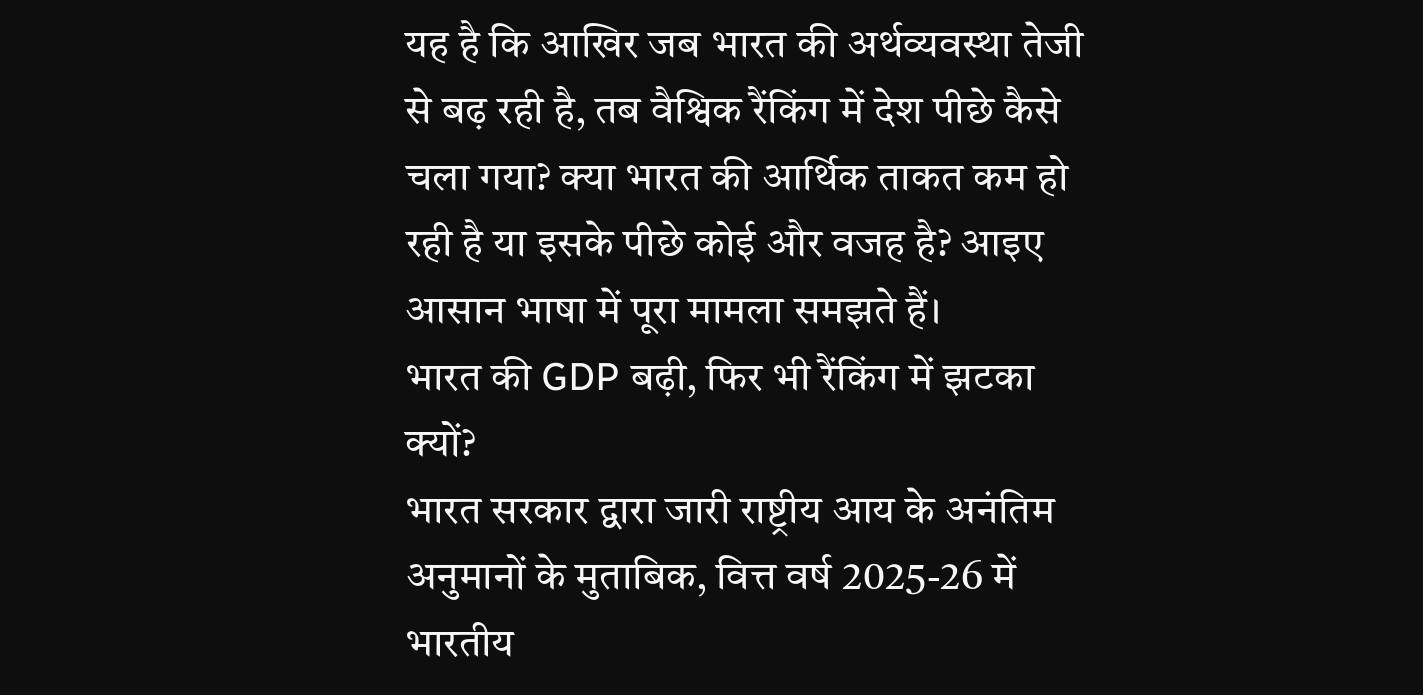यह है कि आखिर जब भारत की अर्थव्यवस्था तेजी से बढ़ रही है, तब वैश्विक रैंकिंग में देश पीछे कैसे चला गया? क्या भारत की आर्थिक ताकत कम हो रही है या इसके पीछे कोई और वजह है? आइए आसान भाषा में पूरा मामला समझते हैं।
भारत की GDP बढ़ी, फिर भी रैंकिंग में झटका क्यों?
भारत सरकार द्वारा जारी राष्ट्रीय आय के अनंतिम अनुमानों के मुताबिक, वित्त वर्ष 2025-26 में भारतीय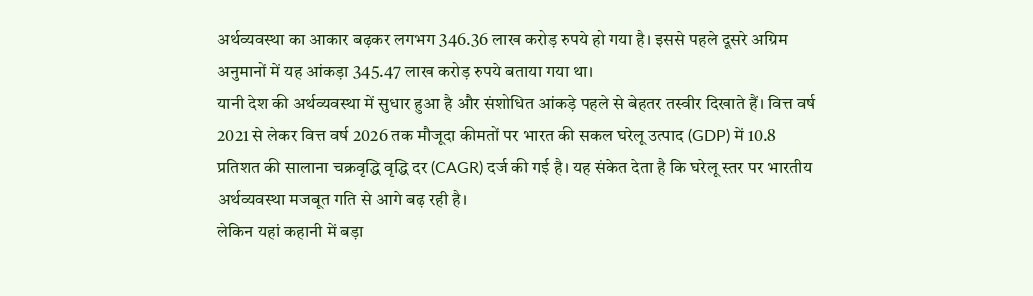अर्थव्यवस्था का आकार बढ़कर लगभग 346.36 लाख करोड़ रुपये हो गया है। इससे पहले दूसरे अग्रिम अनुमानों में यह आंकड़ा 345.47 लाख करोड़ रुपये बताया गया था।
यानी देश की अर्थव्यवस्था में सुधार हुआ है और संशोधित आंकड़े पहले से बेहतर तस्वीर दिखाते हैं। वित्त वर्ष 2021 से लेकर वित्त वर्ष 2026 तक मौजूदा कीमतों पर भारत की सकल घरेलू उत्पाद (GDP) में 10.8 प्रतिशत की सालाना चक्रवृद्धि वृद्धि दर (CAGR) दर्ज की गई है। यह संकेत देता है कि घरेलू स्तर पर भारतीय अर्थव्यवस्था मजबूत गति से आगे बढ़ रही है।
लेकिन यहां कहानी में बड़ा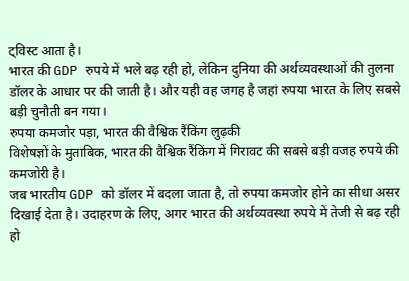ट्विस्ट आता है।
भारत की GDP रुपये में भले बढ़ रही हो, लेकिन दुनिया की अर्थव्यवस्थाओं की तुलना डॉलर के आधार पर की जाती है। और यही वह जगह है जहां रुपया भारत के लिए सबसे बड़ी चुनौती बन गया।
रुपया कमजोर पड़ा, भारत की वैश्विक रैंकिंग लुढ़की
विशेषज्ञों के मुताबिक, भारत की वैश्विक रैंकिंग में गिरावट की सबसे बड़ी वजह रुपये की कमजोरी है।
जब भारतीय GDP को डॉलर में बदला जाता है, तो रुपया कमजोर होने का सीधा असर दिखाई देता है। उदाहरण के लिए, अगर भारत की अर्थव्यवस्था रुपये में तेजी से बढ़ रही हो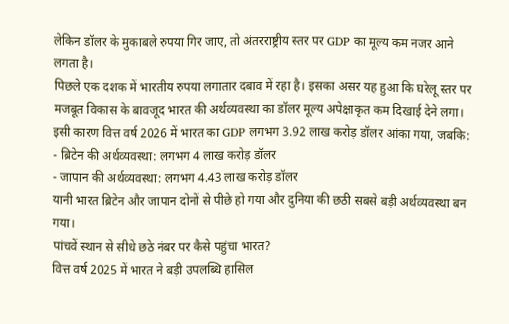लेकिन डॉलर के मुकाबले रुपया गिर जाए, तो अंतरराष्ट्रीय स्तर पर GDP का मूल्य कम नजर आने लगता है।
पिछले एक दशक में भारतीय रुपया लगातार दबाव में रहा है। इसका असर यह हुआ कि घरेलू स्तर पर मजबूत विकास के बावजूद भारत की अर्थव्यवस्था का डॉलर मूल्य अपेक्षाकृत कम दिखाई देने लगा।
इसी कारण वित्त वर्ष 2026 में भारत का GDP लगभग 3.92 लाख करोड़ डॉलर आंका गया, जबकि:
- ब्रिटेन की अर्थव्यवस्था: लगभग 4 लाख करोड़ डॉलर
- जापान की अर्थव्यवस्था: लगभग 4.43 लाख करोड़ डॉलर
यानी भारत ब्रिटेन और जापान दोनों से पीछे हो गया और दुनिया की छठी सबसे बड़ी अर्थव्यवस्था बन गया।
पांचवें स्थान से सीधे छठे नंबर पर कैसे पहुंचा भारत?
वित्त वर्ष 2025 में भारत ने बड़ी उपलब्धि हासिल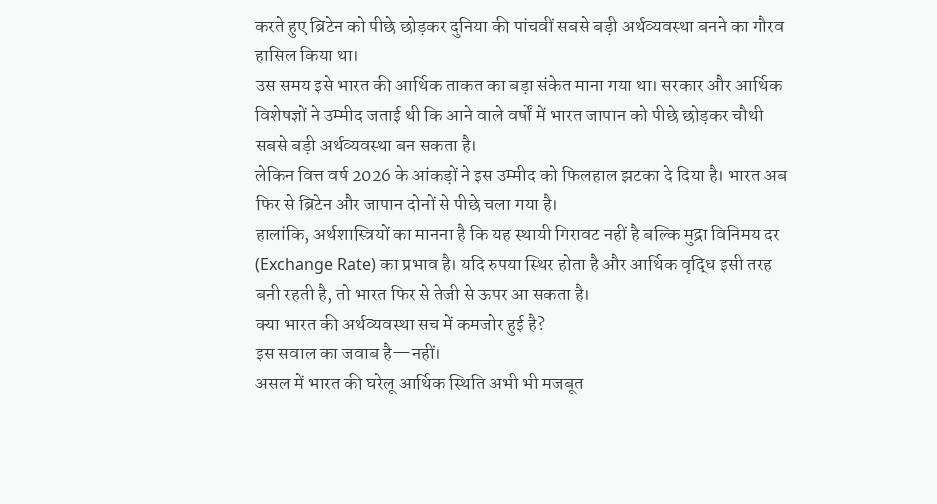करते हुए ब्रिटेन को पीछे छोड़कर दुनिया की पांचवीं सबसे बड़ी अर्थव्यवस्था बनने का गौरव हासिल किया था।
उस समय इसे भारत की आर्थिक ताकत का बड़ा संकेत माना गया था। सरकार और आर्थिक विशेषज्ञों ने उम्मीद जताई थी कि आने वाले वर्षों में भारत जापान को पीछे छोड़कर चौथी सबसे बड़ी अर्थव्यवस्था बन सकता है।
लेकिन वित्त वर्ष 2026 के आंकड़ों ने इस उम्मीद को फिलहाल झटका दे दिया है। भारत अब फिर से ब्रिटेन और जापान दोनों से पीछे चला गया है।
हालांकि, अर्थशास्त्रियों का मानना है कि यह स्थायी गिरावट नहीं है बल्कि मुद्रा विनिमय दर (Exchange Rate) का प्रभाव है। यदि रुपया स्थिर होता है और आर्थिक वृद्धि इसी तरह बनी रहती है, तो भारत फिर से तेजी से ऊपर आ सकता है।
क्या भारत की अर्थव्यवस्था सच में कमजोर हुई है?
इस सवाल का जवाब है—नहीं।
असल में भारत की घरेलू आर्थिक स्थिति अभी भी मजबूत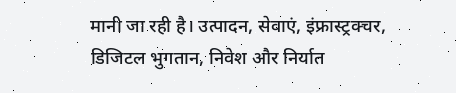मानी जा रही है। उत्पादन, सेवाएं, इंफ्रास्ट्रक्चर, डिजिटल भुगतान, निवेश और निर्यात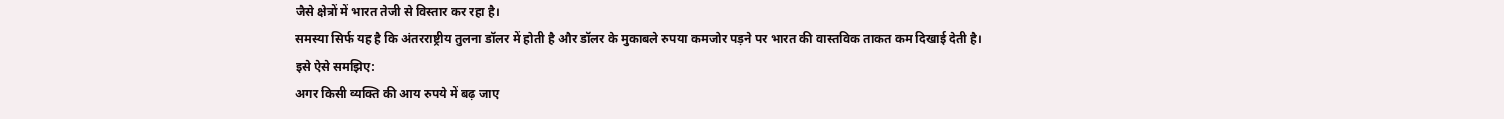जैसे क्षेत्रों में भारत तेजी से विस्तार कर रहा है।
समस्या सिर्फ यह है कि अंतरराष्ट्रीय तुलना डॉलर में होती है और डॉलर के मुकाबले रुपया कमजोर पड़ने पर भारत की वास्तविक ताकत कम दिखाई देती है।
इसे ऐसे समझिए:
अगर किसी व्यक्ति की आय रुपये में बढ़ जाए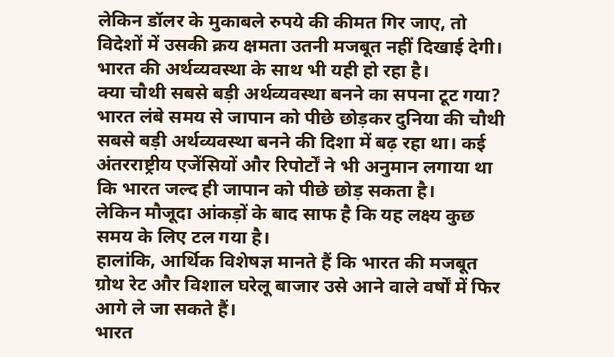लेकिन डॉलर के मुकाबले रुपये की कीमत गिर जाए, तो विदेशों में उसकी क्रय क्षमता उतनी मजबूत नहीं दिखाई देगी। भारत की अर्थव्यवस्था के साथ भी यही हो रहा है।
क्या चौथी सबसे बड़ी अर्थव्यवस्था बनने का सपना टूट गया?
भारत लंबे समय से जापान को पीछे छोड़कर दुनिया की चौथी सबसे बड़ी अर्थव्यवस्था बनने की दिशा में बढ़ रहा था। कई अंतरराष्ट्रीय एजेंसियों और रिपोर्टों ने भी अनुमान लगाया था कि भारत जल्द ही जापान को पीछे छोड़ सकता है।
लेकिन मौजूदा आंकड़ों के बाद साफ है कि यह लक्ष्य कुछ समय के लिए टल गया है।
हालांकि, आर्थिक विशेषज्ञ मानते हैं कि भारत की मजबूत ग्रोथ रेट और विशाल घरेलू बाजार उसे आने वाले वर्षों में फिर आगे ले जा सकते हैं।
भारत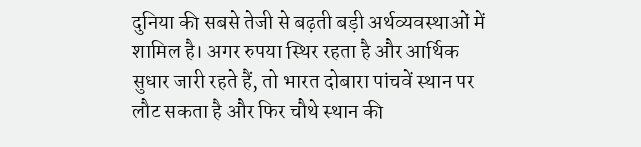दुनिया की सबसे तेजी से बढ़ती बड़ी अर्थव्यवस्थाओं में शामिल है। अगर रुपया स्थिर रहता है और आर्थिक सुधार जारी रहते हैं, तो भारत दोबारा पांचवें स्थान पर लौट सकता है और फिर चौथे स्थान की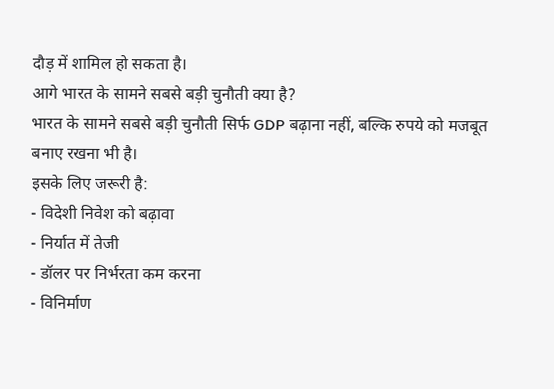दौड़ में शामिल हो सकता है।
आगे भारत के सामने सबसे बड़ी चुनौती क्या है?
भारत के सामने सबसे बड़ी चुनौती सिर्फ GDP बढ़ाना नहीं, बल्कि रुपये को मजबूत बनाए रखना भी है।
इसके लिए जरूरी है:
- विदेशी निवेश को बढ़ावा
- निर्यात में तेजी
- डॉलर पर निर्भरता कम करना
- विनिर्माण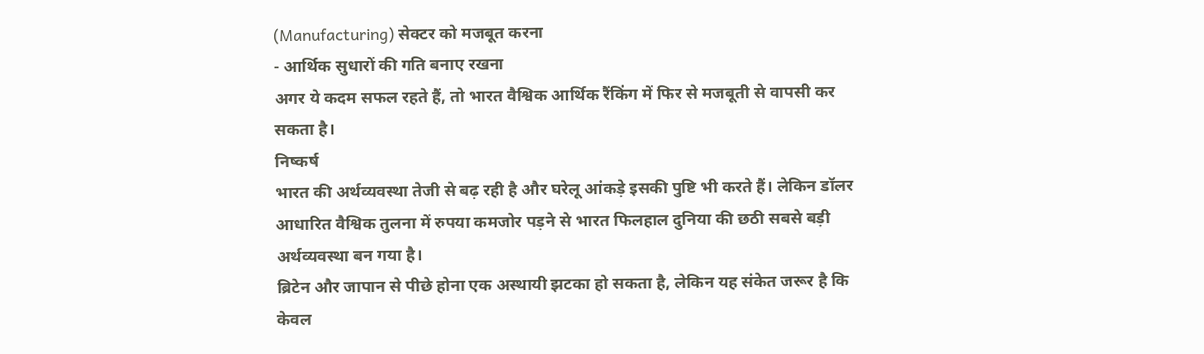(Manufacturing) सेक्टर को मजबूत करना
- आर्थिक सुधारों की गति बनाए रखना
अगर ये कदम सफल रहते हैं, तो भारत वैश्विक आर्थिक रैंकिंग में फिर से मजबूती से वापसी कर सकता है।
निष्कर्ष
भारत की अर्थव्यवस्था तेजी से बढ़ रही है और घरेलू आंकड़े इसकी पुष्टि भी करते हैं। लेकिन डॉलर आधारित वैश्विक तुलना में रुपया कमजोर पड़ने से भारत फिलहाल दुनिया की छठी सबसे बड़ी अर्थव्यवस्था बन गया है।
ब्रिटेन और जापान से पीछे होना एक अस्थायी झटका हो सकता है, लेकिन यह संकेत जरूर है कि केवल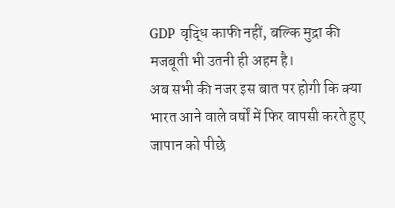GDP वृद्धि काफी नहीं, बल्कि मुद्रा की मजबूती भी उतनी ही अहम है।
अब सभी की नजर इस बात पर होगी कि क्या भारत आने वाले वर्षों में फिर वापसी करते हुए जापान को पीछे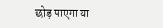छोड़ पाएगा या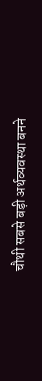चौथी सबसे बड़ी अर्थव्यवस्था बनने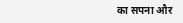का सपना और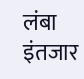लंबा इंतजार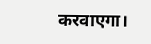करवाएगा।